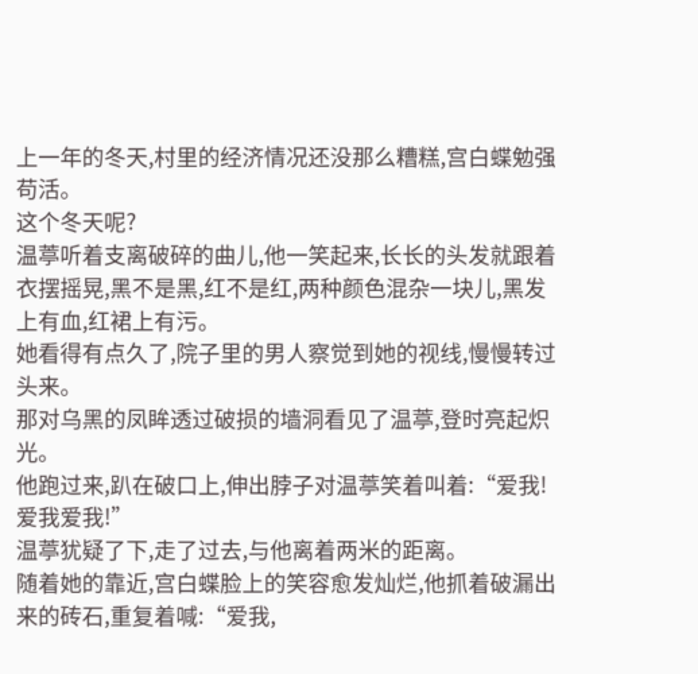上一年的冬天,村里的经济情况还没那么糟糕,宫白蝶勉强苟活。
这个冬天呢?
温葶听着支离破碎的曲儿,他一笑起来,长长的头发就跟着衣摆摇晃,黑不是黑,红不是红,两种颜色混杂一块儿,黑发上有血,红裙上有污。
她看得有点久了,院子里的男人察觉到她的视线,慢慢转过头来。
那对乌黑的凤眸透过破损的墙洞看见了温葶,登时亮起炽光。
他跑过来,趴在破口上,伸出脖子对温葶笑着叫着:“爱我!爱我爱我!”
温葶犹疑了下,走了过去,与他离着两米的距离。
随着她的靠近,宫白蝶脸上的笑容愈发灿烂,他抓着破漏出来的砖石,重复着喊:“爱我,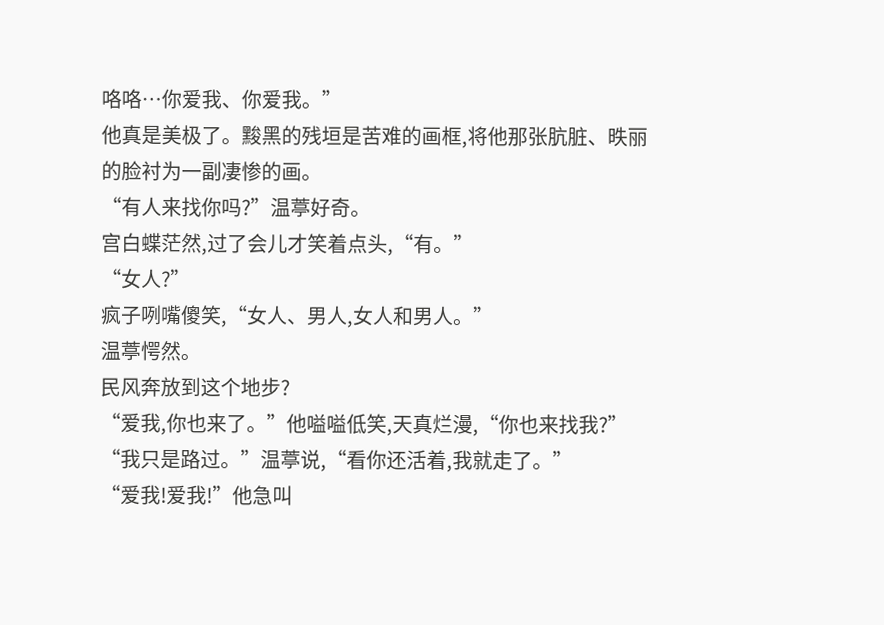咯咯…你爱我、你爱我。”
他真是美极了。黢黑的残垣是苦难的画框,将他那张肮脏、昳丽的脸衬为一副凄惨的画。
“有人来找你吗?”温葶好奇。
宫白蝶茫然,过了会儿才笑着点头,“有。”
“女人?”
疯子咧嘴傻笑,“女人、男人,女人和男人。”
温葶愕然。
民风奔放到这个地步?
“爱我,你也来了。”他嗌嗌低笑,天真烂漫,“你也来找我?”
“我只是路过。”温葶说,“看你还活着,我就走了。”
“爱我!爱我!”他急叫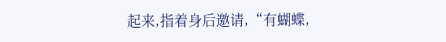起来,指着身后邀请,“有蝴蝶,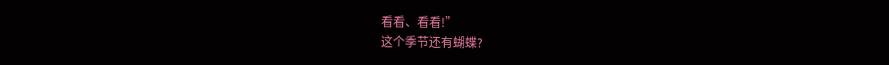看看、看看!”
这个季节还有蝴蝶?